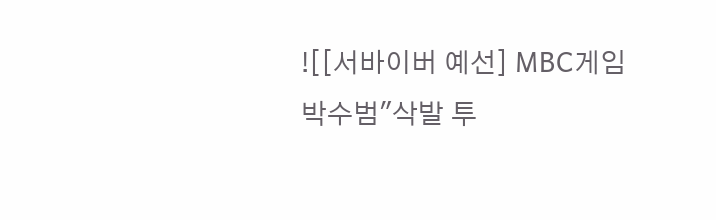![[서바이버 예선] MBC게임 박수범"삭발 투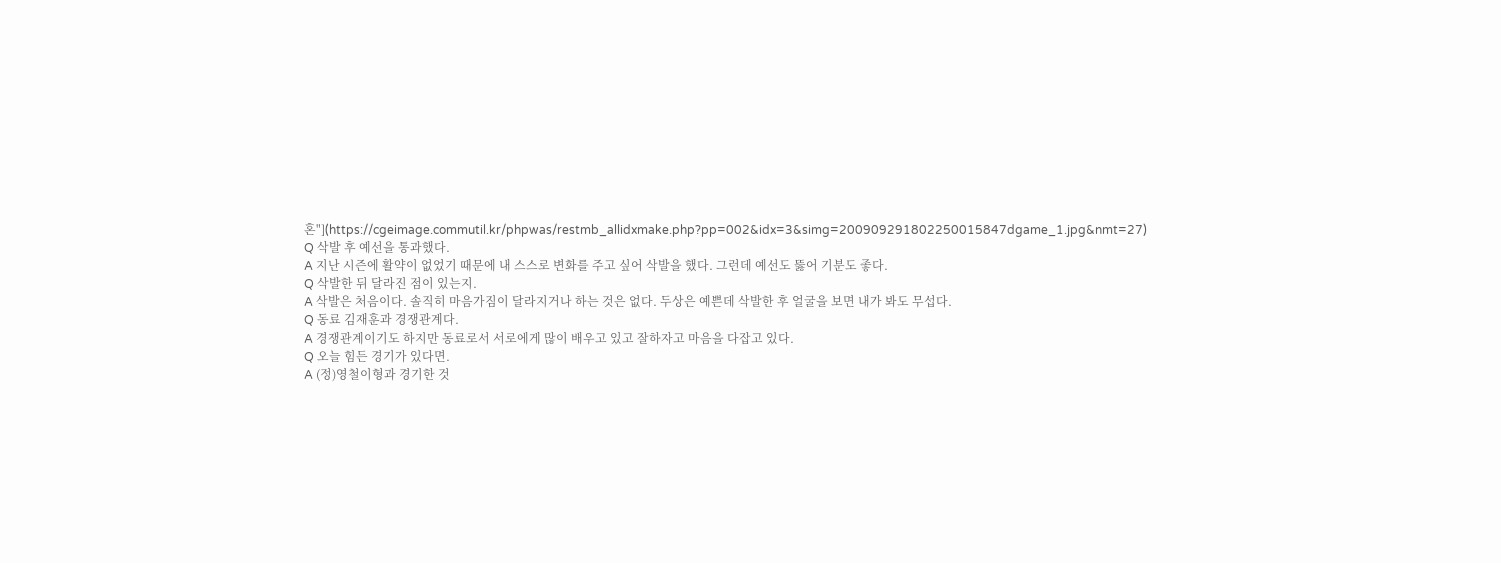혼"](https://cgeimage.commutil.kr/phpwas/restmb_allidxmake.php?pp=002&idx=3&simg=200909291802250015847dgame_1.jpg&nmt=27)
Q 삭발 후 예선을 통과했다.
A 지난 시즌에 활약이 없었기 때문에 내 스스로 변화를 주고 싶어 삭발을 했다. 그런데 예선도 뚫어 기분도 좋다.
Q 삭발한 뒤 달라진 점이 있는지.
A 삭발은 처음이다. 솔직히 마음가짐이 달라지거나 하는 것은 없다. 두상은 예쁜데 삭발한 후 얼굴을 보면 내가 봐도 무섭다.
Q 동료 김재훈과 경쟁관계다.
A 경쟁관계이기도 하지만 동료로서 서로에게 많이 배우고 있고 잘하자고 마음을 다잡고 있다.
Q 오늘 힘든 경기가 있다면.
A (정)영철이형과 경기한 것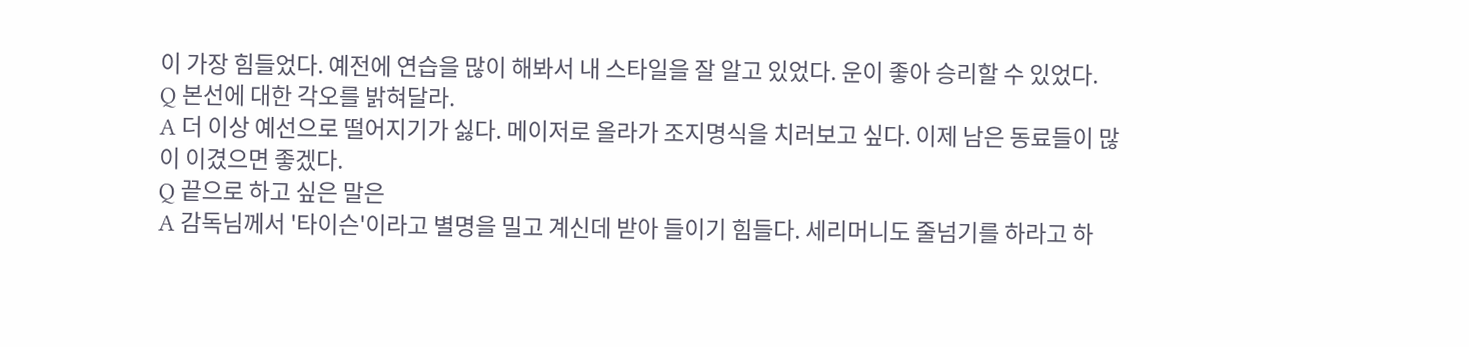이 가장 힘들었다. 예전에 연습을 많이 해봐서 내 스타일을 잘 알고 있었다. 운이 좋아 승리할 수 있었다.
Q 본선에 대한 각오를 밝혀달라.
A 더 이상 예선으로 떨어지기가 싫다. 메이저로 올라가 조지명식을 치러보고 싶다. 이제 남은 동료들이 많이 이겼으면 좋겠다.
Q 끝으로 하고 싶은 말은
A 감독님께서 '타이슨'이라고 별명을 밀고 계신데 받아 들이기 힘들다. 세리머니도 줄넘기를 하라고 하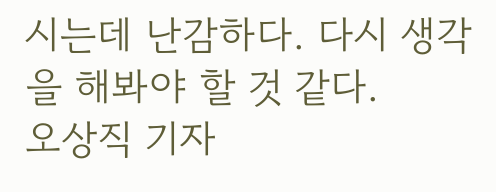시는데 난감하다. 다시 생각을 해봐야 할 것 같다.
오상직 기자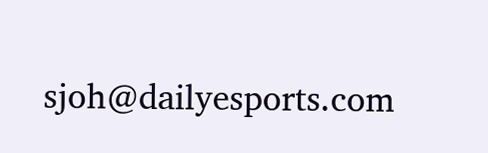sjoh@dailyesports.com